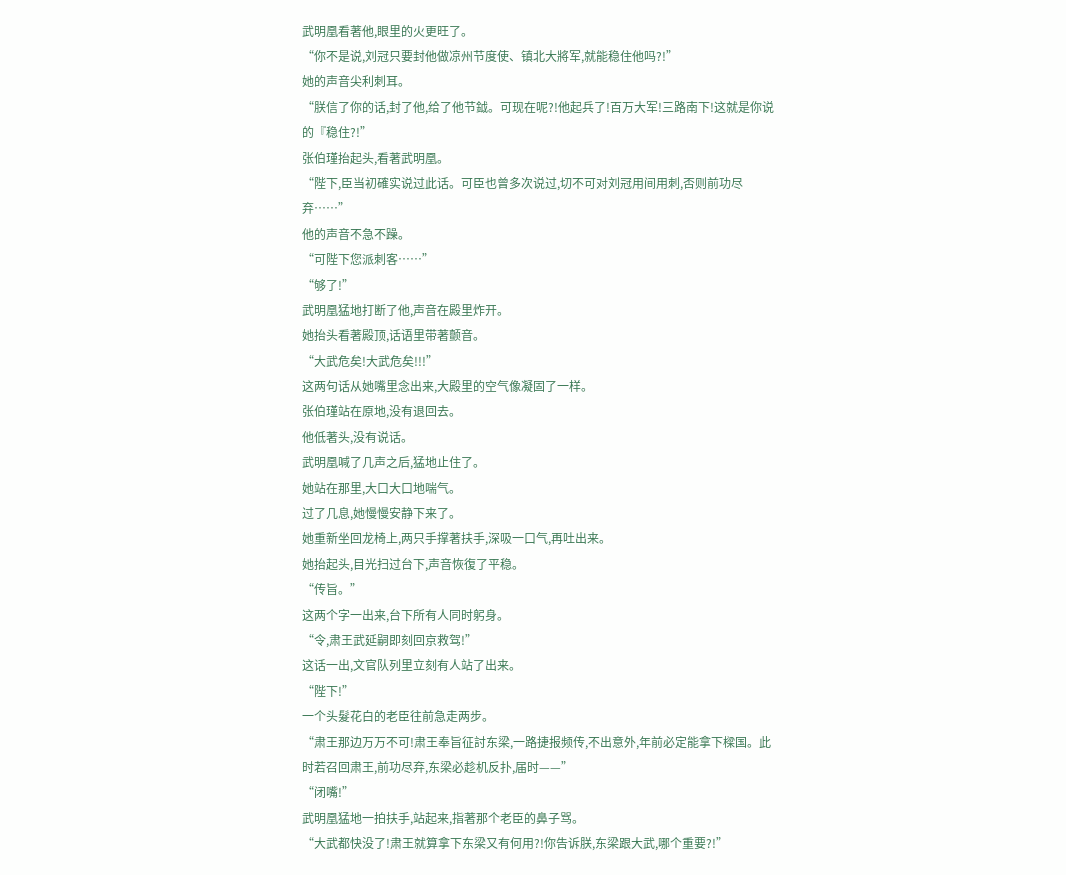武明凰看著他,眼里的火更旺了。
“你不是说,刘冠只要封他做凉州节度使、镇北大將军,就能稳住他吗?!”
她的声音尖利刺耳。
“朕信了你的话,封了他,给了他节鉞。可现在呢?!他起兵了!百万大军!三路南下!这就是你说的『稳住?!”
张伯瑾抬起头,看著武明凰。
“陛下,臣当初確实说过此话。可臣也曾多次说过,切不可对刘冠用间用刺,否则前功尽弃……”
他的声音不急不躁。
“可陛下您派刺客……”
“够了!”
武明凰猛地打断了他,声音在殿里炸开。
她抬头看著殿顶,话语里带著颤音。
“大武危矣!大武危矣!!!”
这两句话从她嘴里念出来,大殿里的空气像凝固了一样。
张伯瑾站在原地,没有退回去。
他低著头,没有说话。
武明凰喊了几声之后,猛地止住了。
她站在那里,大口大口地喘气。
过了几息,她慢慢安静下来了。
她重新坐回龙椅上,两只手撑著扶手,深吸一口气,再吐出来。
她抬起头,目光扫过台下,声音恢復了平稳。
“传旨。”
这两个字一出来,台下所有人同时躬身。
“令,肃王武延嗣即刻回京救驾!”
这话一出,文官队列里立刻有人站了出来。
“陛下!”
一个头髮花白的老臣往前急走两步。
“肃王那边万万不可!肃王奉旨征討东梁,一路捷报频传,不出意外,年前必定能拿下樑国。此时若召回肃王,前功尽弃,东梁必趁机反扑,届时——”
“闭嘴!”
武明凰猛地一拍扶手,站起来,指著那个老臣的鼻子骂。
“大武都快没了!肃王就算拿下东梁又有何用?!你告诉朕,东梁跟大武,哪个重要?!”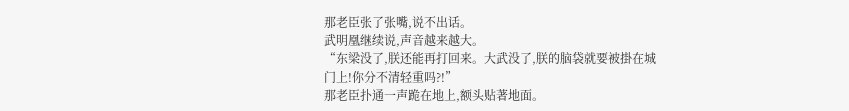那老臣张了张嘴,说不出话。
武明凰继续说,声音越来越大。
“东梁没了,朕还能再打回来。大武没了,朕的脑袋就要被掛在城门上!你分不清轻重吗?!”
那老臣扑通一声跪在地上,额头贴著地面。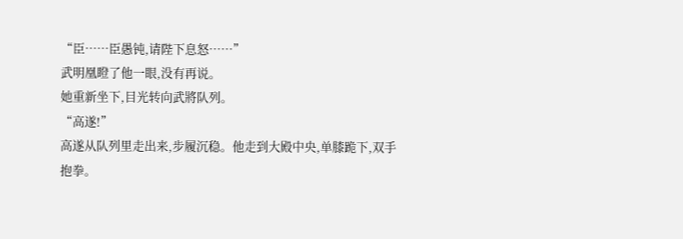“臣……臣愚钝,请陛下息怒……”
武明凰瞪了他一眼,没有再说。
她重新坐下,目光转向武將队列。
“高遂!”
高遂从队列里走出来,步履沉稳。他走到大殿中央,单膝跪下,双手抱拳。